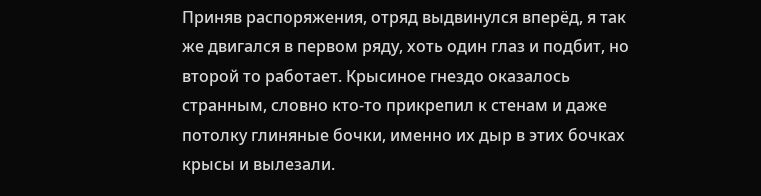Приняв распоряжения, отряд выдвинулся вперёд, я так же двигался в первом ряду, хоть один глаз и подбит, но второй то работает. Крысиное гнездо оказалось странным, словно кто-то прикрепил к стенам и даже потолку глиняные бочки, именно их дыр в этих бочках крысы и вылезали.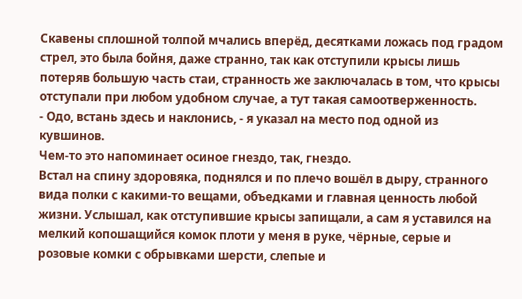Скавены сплошной толпой мчались вперёд, десятками ложась под градом стрел, это была бойня, даже странно, так как отступили крысы лишь потеряв большую часть стаи, странность же заключалась в том, что крысы отступали при любом удобном случае, а тут такая самоотверженность.
- Одо, встань здесь и наклонись, - я указал на место под одной из кувшинов.
Чем-то это напоминает осиное гнездо, так, гнездо.
Встал на спину здоровяка, поднялся и по плечо вошёл в дыру, странного вида полки с какими-то вещами, объедками и главная ценность любой жизни. Услышал, как отступившие крысы запищали, а сам я уставился на мелкий копошащийся комок плоти у меня в руке, чёрные, серые и розовые комки с обрывками шерсти, слепые и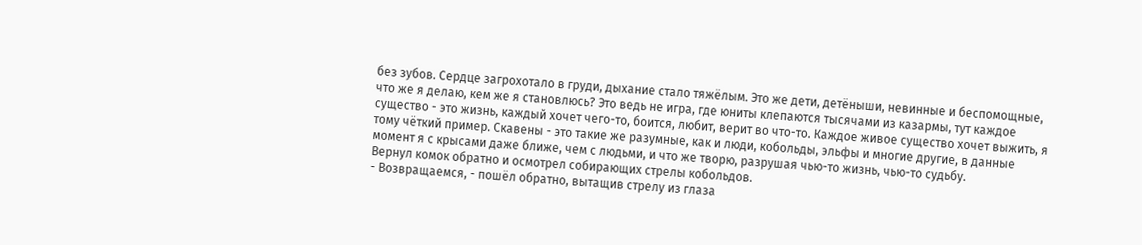без зубов. Сердце загрохотало в груди, дыхание стало тяжёлым. Это же дети, детёныши, невинные и беспомощные, что же я делаю, кем же я становлюсь? Это ведь не игра, где юниты клепаются тысячами из казармы, тут каждое существо - это жизнь, каждый хочет чего-то, боится, любит, верит во что-то. Каждое живое существо хочет выжить, я тому чёткий пример. Скавены - это такие же разумные, как и люди, кобольды, эльфы и многие другие, в данные момент я с крысами даже ближе, чем с людьми, и что же творю, разрушая чью-то жизнь, чью-то судьбу.
Вернул комок обратно и осмотрел собирающих стрелы кобольдов.
- Возвращаемся, - пошёл обратно, вытащив стрелу из глаза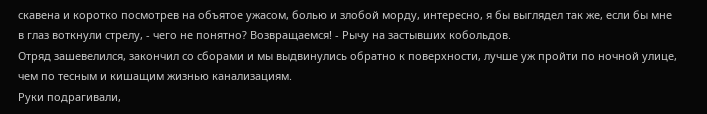скавена и коротко посмотрев на объятое ужасом, болью и злобой морду, интересно, я бы выглядел так же, если бы мне в глаз воткнули стрелу, - чего не понятно? Возвращаемся! - Рычу на застывших кобольдов.
Отряд зашевелился, закончил со сборами и мы выдвинулись обратно к поверхности, лучше уж пройти по ночной улице, чем по тесным и кишащим жизнью канализациям.
Руки подрагивали,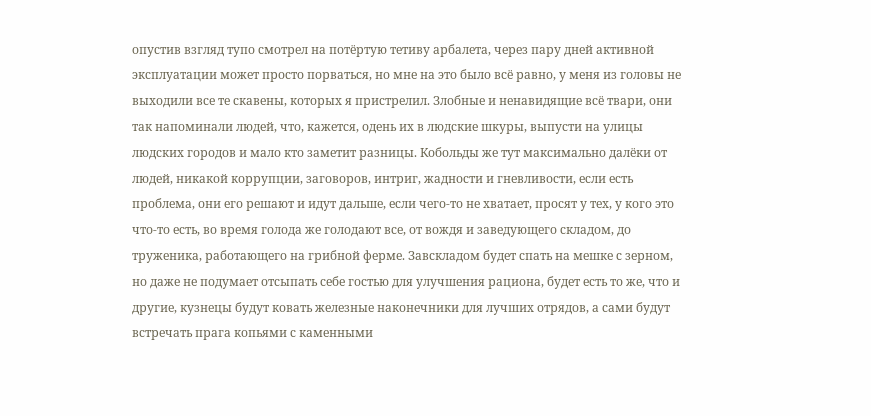опустив взгляд тупо смотрел на потёртую тетиву арбалета, через пару дней активной эксплуатации может просто порваться, но мне на это было всё равно, у меня из головы не выходили все те скавены, которых я пристрелил. Злобные и ненавидящие всё твари, они так напоминали людей, что, кажется, одень их в людские шкуры, выпусти на улицы людских городов и мало кто заметит разницы. Кобольды же тут максимально далёки от людей, никакой коррупции, заговоров, интриг, жадности и гневливости, если есть проблема, они его решают и идут дальше, если чего-то не хватает, просят у тех, у кого это что-то есть, во время голода же голодают все, от вождя и заведующего складом, до труженика, работающего на грибной ферме. Завскладом будет спать на мешке с зерном, но даже не подумает отсыпать себе гостью для улучшения рациона, будет есть то же, что и другие, кузнецы будут ковать железные наконечники для лучших отрядов, а сами будут встречать прага копьями с каменными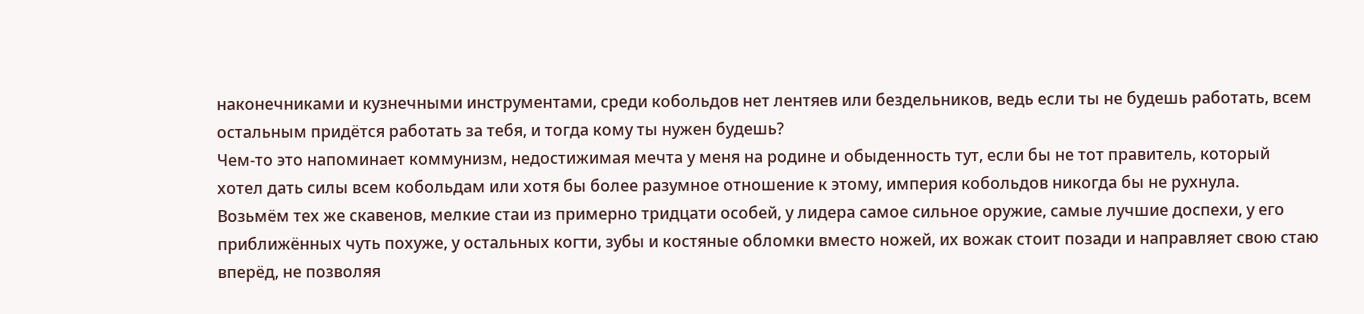наконечниками и кузнечными инструментами, среди кобольдов нет лентяев или бездельников, ведь если ты не будешь работать, всем остальным придётся работать за тебя, и тогда кому ты нужен будешь?
Чем-то это напоминает коммунизм, недостижимая мечта у меня на родине и обыденность тут, если бы не тот правитель, который хотел дать силы всем кобольдам или хотя бы более разумное отношение к этому, империя кобольдов никогда бы не рухнула.
Возьмём тех же скавенов, мелкие стаи из примерно тридцати особей, у лидера самое сильное оружие, самые лучшие доспехи, у его приближённых чуть похуже, у остальных когти, зубы и костяные обломки вместо ножей, их вожак стоит позади и направляет свою стаю вперёд, не позволяя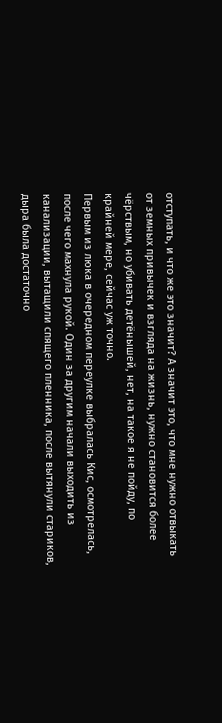отступать, и что же это значит? А значит это, что мне нужно отвыкать от земных привычек и взгляда на жизнь, нужно становится более чёрствым, но убивать детёнышей, нет, на такое я не пойду, по крайней мере, сейчас уж точно.
Первым из люка в очередном переулке выбралась Кис, осмотрелась, после чего махнула рукой. Один за другим начали выходить из канализации, вытащили спящего пленника, после вытянули стариков, дыра была достаточно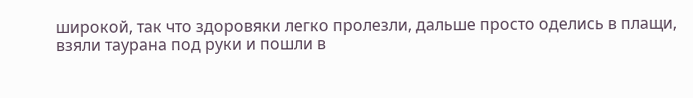широкой, так что здоровяки легко пролезли, дальше просто оделись в плащи, взяли таурана под руки и пошли в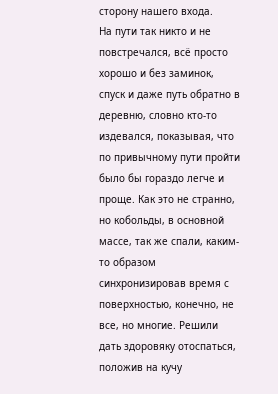сторону нашего входа.
На пути так никто и не повстречался, всё просто хорошо и без заминок, спуск и даже путь обратно в деревню, словно кто-то издевался, показывая, что по привычному пути пройти было бы гораздо легче и проще. Как это не странно, но кобольды, в основной массе, так же спали, каким-то образом синхронизировав время с поверхностью, конечно, не все, но многие. Решили дать здоровяку отоспаться, положив на кучу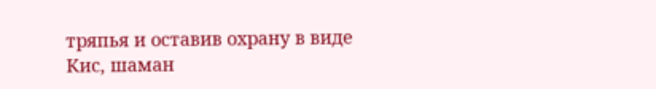тряпья и оставив охрану в виде Кис, шаман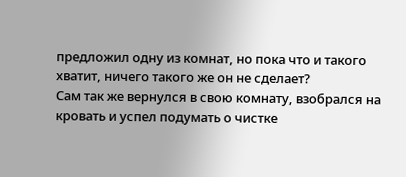предложил одну из комнат, но пока что и такого хватит, ничего такого же он не сделает?
Сам так же вернулся в свою комнату, взобрался на кровать и успел подумать о чистке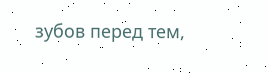зубов перед тем,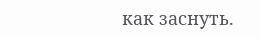как заснуть.